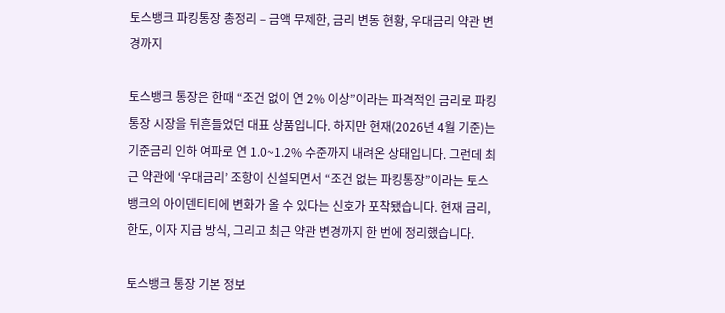토스뱅크 파킹통장 총정리 – 금액 무제한, 금리 변동 현황, 우대금리 약관 변경까지

토스뱅크 통장은 한때 “조건 없이 연 2% 이상”이라는 파격적인 금리로 파킹통장 시장을 뒤흔들었던 대표 상품입니다. 하지만 현재(2026년 4월 기준)는 기준금리 인하 여파로 연 1.0~1.2% 수준까지 내려온 상태입니다. 그런데 최근 약관에 ‘우대금리’ 조항이 신설되면서 “조건 없는 파킹통장”이라는 토스뱅크의 아이덴티티에 변화가 올 수 있다는 신호가 포착됐습니다. 현재 금리, 한도, 이자 지급 방식, 그리고 최근 약관 변경까지 한 번에 정리했습니다.

토스뱅크 통장 기본 정보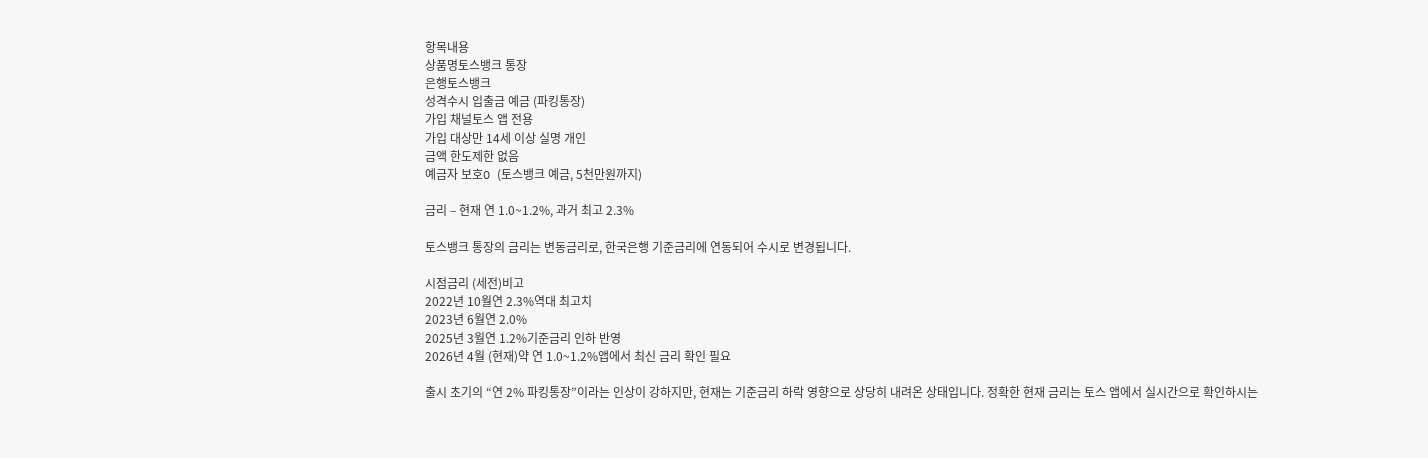항목내용
상품명토스뱅크 통장
은행토스뱅크
성격수시 입출금 예금 (파킹통장)
가입 채널토스 앱 전용
가입 대상만 14세 이상 실명 개인
금액 한도제한 없음
예금자 보호O (토스뱅크 예금, 5천만원까지)

금리 – 현재 연 1.0~1.2%, 과거 최고 2.3%

토스뱅크 통장의 금리는 변동금리로, 한국은행 기준금리에 연동되어 수시로 변경됩니다.

시점금리 (세전)비고
2022년 10월연 2.3%역대 최고치
2023년 6월연 2.0%
2025년 3월연 1.2%기준금리 인하 반영
2026년 4월 (현재)약 연 1.0~1.2%앱에서 최신 금리 확인 필요

출시 초기의 “연 2% 파킹통장”이라는 인상이 강하지만, 현재는 기준금리 하락 영향으로 상당히 내려온 상태입니다. 정확한 현재 금리는 토스 앱에서 실시간으로 확인하시는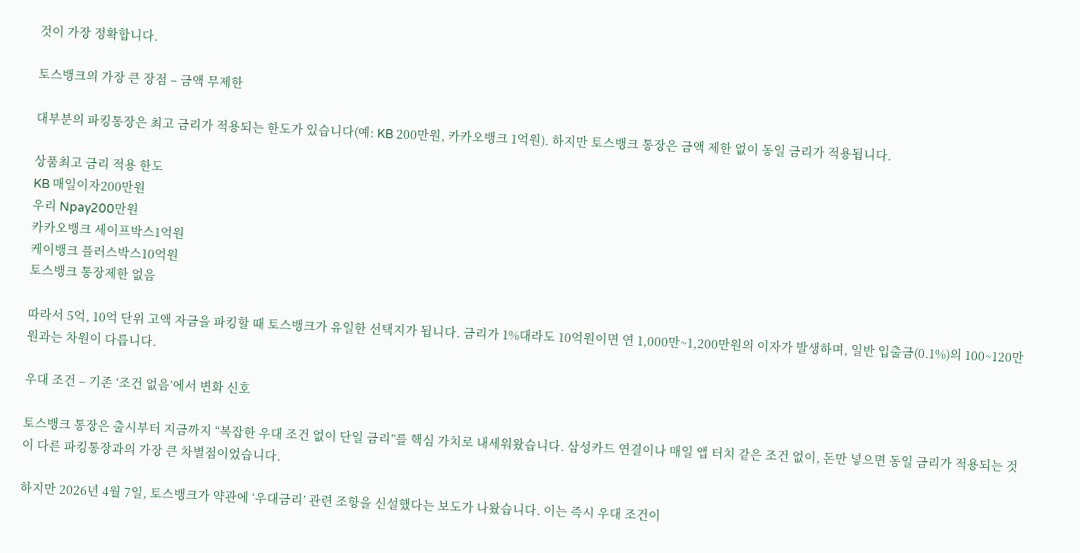것이 가장 정확합니다.

토스뱅크의 가장 큰 장점 – 금액 무제한

대부분의 파킹통장은 최고 금리가 적용되는 한도가 있습니다(예: KB 200만원, 카카오뱅크 1억원). 하지만 토스뱅크 통장은 금액 제한 없이 동일 금리가 적용됩니다.

상품최고 금리 적용 한도
KB 매일이자200만원
우리 Npay200만원
카카오뱅크 세이프박스1억원
케이뱅크 플러스박스10억원
토스뱅크 통장제한 없음

따라서 5억, 10억 단위 고액 자금을 파킹할 때 토스뱅크가 유일한 선택지가 됩니다. 금리가 1%대라도 10억원이면 연 1,000만~1,200만원의 이자가 발생하며, 일반 입출금(0.1%)의 100~120만원과는 차원이 다릅니다.

우대 조건 – 기존 ‘조건 없음’에서 변화 신호

토스뱅크 통장은 출시부터 지금까지 “복잡한 우대 조건 없이 단일 금리”를 핵심 가치로 내세워왔습니다. 삼성카드 연결이나 매일 앱 터치 같은 조건 없이, 돈만 넣으면 동일 금리가 적용되는 것이 다른 파킹통장과의 가장 큰 차별점이었습니다.

하지만 2026년 4월 7일, 토스뱅크가 약관에 ‘우대금리’ 관련 조항을 신설했다는 보도가 나왔습니다. 이는 즉시 우대 조건이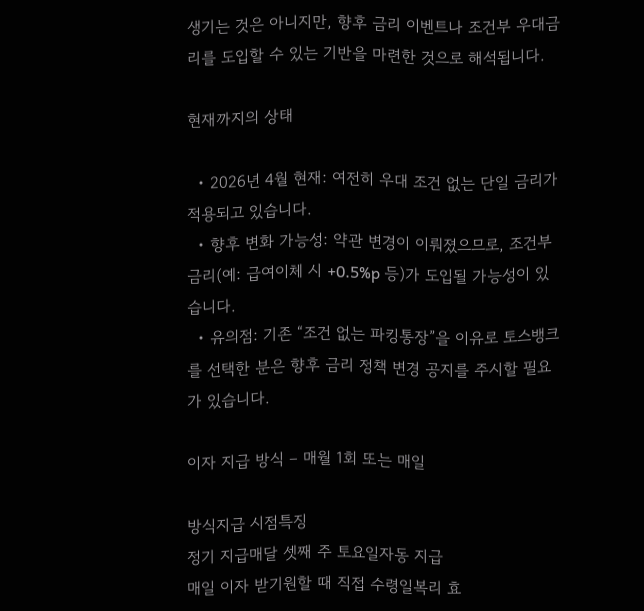생기는 것은 아니지만, 향후 금리 이벤트나 조건부 우대금리를 도입할 수 있는 기반을 마련한 것으로 해석됩니다.

현재까지의 상태

  • 2026년 4월 현재: 여전히 우대 조건 없는 단일 금리가 적용되고 있습니다.
  • 향후 변화 가능성: 약관 변경이 이뤄졌으므로, 조건부 금리(예: 급여이체 시 +0.5%p 등)가 도입될 가능성이 있습니다.
  • 유의점: 기존 “조건 없는 파킹통장”을 이유로 토스뱅크를 선택한 분은 향후 금리 정책 변경 공지를 주시할 필요가 있습니다.

이자 지급 방식 – 매월 1회 또는 매일

방식지급 시점특징
정기 지급매달 셋째 주 토요일자동 지급
매일 이자 받기원할 때 직접 수령일복리 효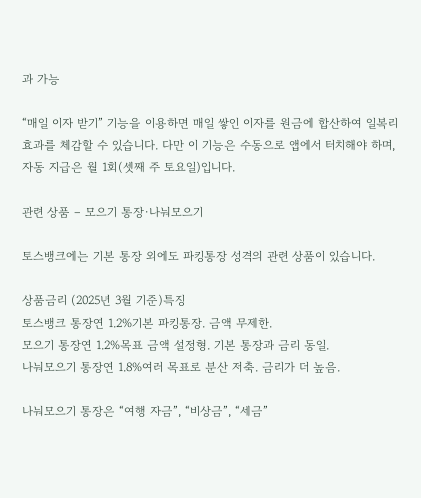과 가능

“매일 이자 받기” 기능을 이용하면 매일 쌓인 이자를 원금에 합산하여 일복리 효과를 체감할 수 있습니다. 다만 이 기능은 수동으로 앱에서 터치해야 하며, 자동 지급은 월 1회(셋째 주 토요일)입니다.

관련 상품 – 모으기 통장·나눠모으기

토스뱅크에는 기본 통장 외에도 파킹통장 성격의 관련 상품이 있습니다.

상품금리 (2025년 3월 기준)특징
토스뱅크 통장연 1.2%기본 파킹통장. 금액 무제한.
모으기 통장연 1.2%목표 금액 설정형. 기본 통장과 금리 동일.
나눠모으기 통장연 1.8%여러 목표로 분산 저축. 금리가 더 높음.

나눠모으기 통장은 “여행 자금”, “비상금”, “세금”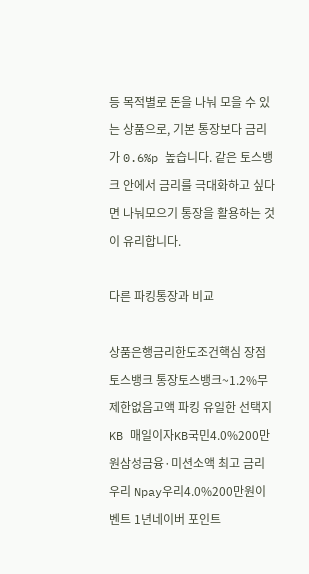등 목적별로 돈을 나눠 모을 수 있는 상품으로, 기본 통장보다 금리가 0.6%p 높습니다. 같은 토스뱅크 안에서 금리를 극대화하고 싶다면 나눠모으기 통장을 활용하는 것이 유리합니다.

다른 파킹통장과 비교

상품은행금리한도조건핵심 장점
토스뱅크 통장토스뱅크~1.2%무제한없음고액 파킹 유일한 선택지
KB 매일이자KB국민4.0%200만원삼성금융·미션소액 최고 금리
우리 Npay우리4.0%200만원이벤트 1년네이버 포인트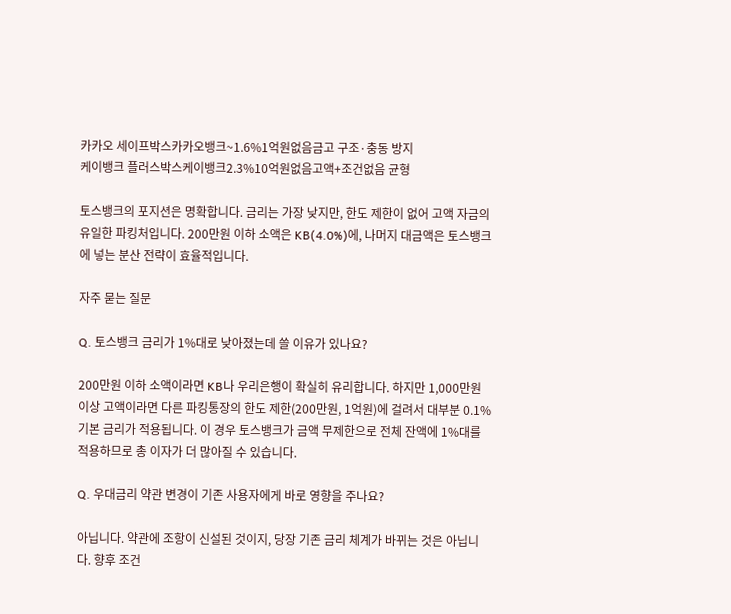카카오 세이프박스카카오뱅크~1.6%1억원없음금고 구조·충동 방지
케이뱅크 플러스박스케이뱅크2.3%10억원없음고액+조건없음 균형

토스뱅크의 포지션은 명확합니다. 금리는 가장 낮지만, 한도 제한이 없어 고액 자금의 유일한 파킹처입니다. 200만원 이하 소액은 KB(4.0%)에, 나머지 대금액은 토스뱅크에 넣는 분산 전략이 효율적입니다.

자주 묻는 질문

Q. 토스뱅크 금리가 1%대로 낮아졌는데 쓸 이유가 있나요?

200만원 이하 소액이라면 KB나 우리은행이 확실히 유리합니다. 하지만 1,000만원 이상 고액이라면 다른 파킹통장의 한도 제한(200만원, 1억원)에 걸려서 대부분 0.1% 기본 금리가 적용됩니다. 이 경우 토스뱅크가 금액 무제한으로 전체 잔액에 1%대를 적용하므로 총 이자가 더 많아질 수 있습니다.

Q. 우대금리 약관 변경이 기존 사용자에게 바로 영향을 주나요?

아닙니다. 약관에 조항이 신설된 것이지, 당장 기존 금리 체계가 바뀌는 것은 아닙니다. 향후 조건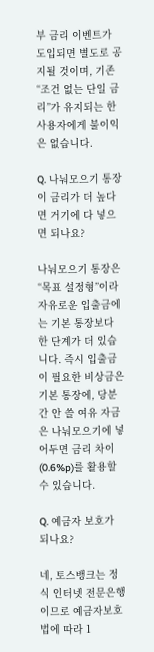부 금리 이벤트가 도입되면 별도로 공지될 것이며, 기존 “조건 없는 단일 금리”가 유지되는 한 사용자에게 불이익은 없습니다.

Q. 나눠모으기 통장이 금리가 더 높다면 거기에 다 넣으면 되나요?

나눠모으기 통장은 “목표 설정형”이라 자유로운 입출금에는 기본 통장보다 한 단계가 더 있습니다. 즉시 입출금이 필요한 비상금은 기본 통장에, 당분간 안 쓸 여유 자금은 나눠모으기에 넣어두면 금리 차이(0.6%p)를 활용할 수 있습니다.

Q. 예금자 보호가 되나요?

네, 토스뱅크는 정식 인터넷 전문은행이므로 예금자보호법에 따라 1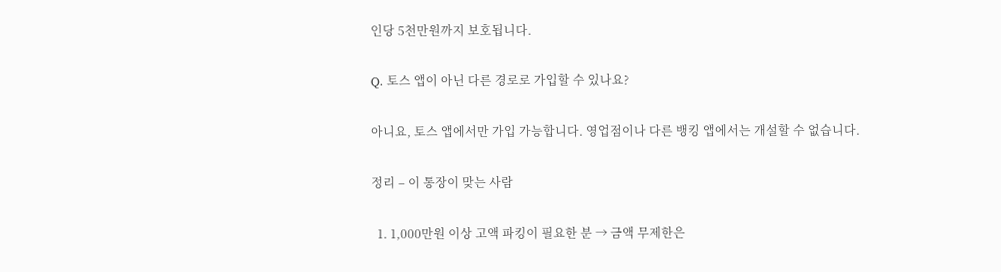인당 5천만원까지 보호됩니다.

Q. 토스 앱이 아닌 다른 경로로 가입할 수 있나요?

아니요, 토스 앱에서만 가입 가능합니다. 영업점이나 다른 뱅킹 앱에서는 개설할 수 없습니다.

정리 – 이 통장이 맞는 사람

  1. 1,000만원 이상 고액 파킹이 필요한 분 → 금액 무제한은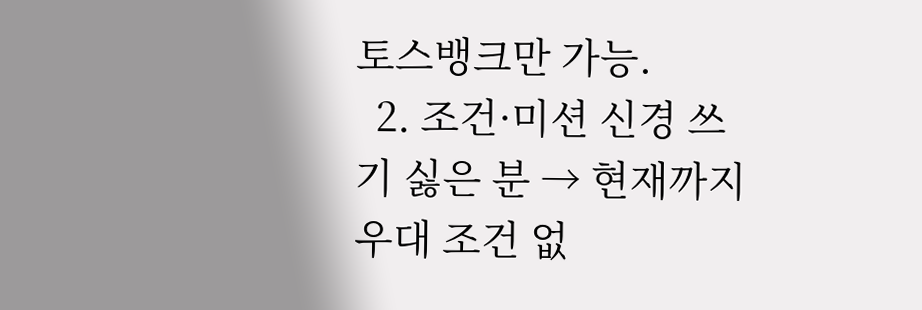토스뱅크만 가능.
  2. 조건·미션 신경 쓰기 싫은 분 → 현재까지 우대 조건 없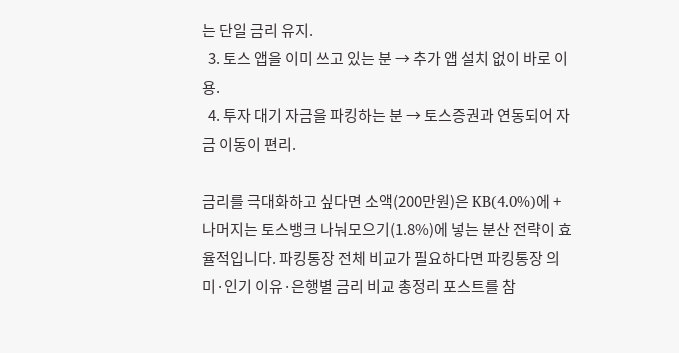는 단일 금리 유지.
  3. 토스 앱을 이미 쓰고 있는 분 → 추가 앱 설치 없이 바로 이용.
  4. 투자 대기 자금을 파킹하는 분 → 토스증권과 연동되어 자금 이동이 편리.

금리를 극대화하고 싶다면 소액(200만원)은 KB(4.0%)에 + 나머지는 토스뱅크 나눠모으기(1.8%)에 넣는 분산 전략이 효율적입니다. 파킹통장 전체 비교가 필요하다면 파킹통장 의미·인기 이유·은행별 금리 비교 총정리 포스트를 참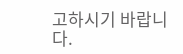고하시기 바랍니다.